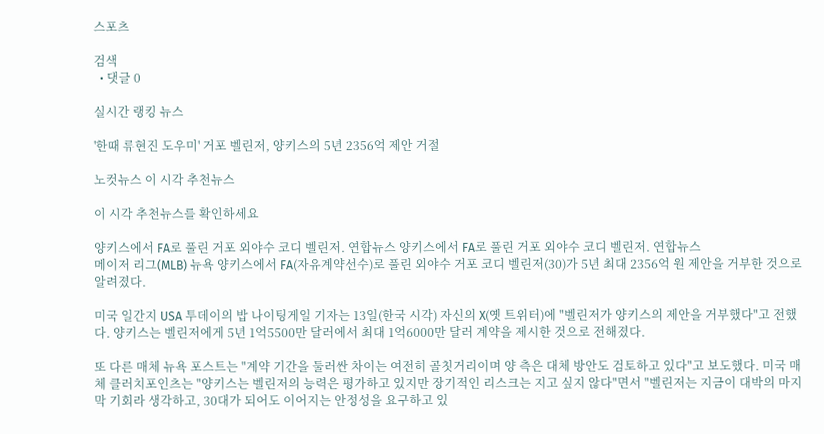스포츠

검색
  • 댓글 0

실시간 랭킹 뉴스

'한때 류현진 도우미' 거포 벨린저, 양키스의 5년 2356억 제안 거절

노컷뉴스 이 시각 추천뉴스

이 시각 추천뉴스를 확인하세요

양키스에서 FA로 풀린 거포 외야수 코디 벨린저. 연합뉴스 양키스에서 FA로 풀린 거포 외야수 코디 벨린저. 연합뉴스
메이저 리그(MLB) 뉴욕 양키스에서 FA(자유계약선수)로 풀린 외야수 거포 코디 벨린저(30)가 5년 최대 2356억 원 제안을 거부한 것으로 알려졌다.

미국 일간지 USA 투데이의 밥 나이팅게일 기자는 13일(한국 시각) 자신의 X(옛 트위터)에 "벨린저가 양키스의 제안을 거부했다"고 전했다. 양키스는 벨린저에게 5년 1억5500만 달러에서 최대 1억6000만 달러 계약을 제시한 것으로 전해졌다.

또 다른 매체 뉴욕 포스트는 "계약 기간을 둘러싼 차이는 여전히 골칫거리이며 양 측은 대체 방안도 검토하고 있다"고 보도했다. 미국 매체 클러치포인츠는 "양키스는 벨린저의 능력은 평가하고 있지만 장기적인 리스크는 지고 싶지 않다"면서 "벨린저는 지금이 대박의 마지막 기회라 생각하고, 30대가 되어도 이어지는 안정성을 요구하고 있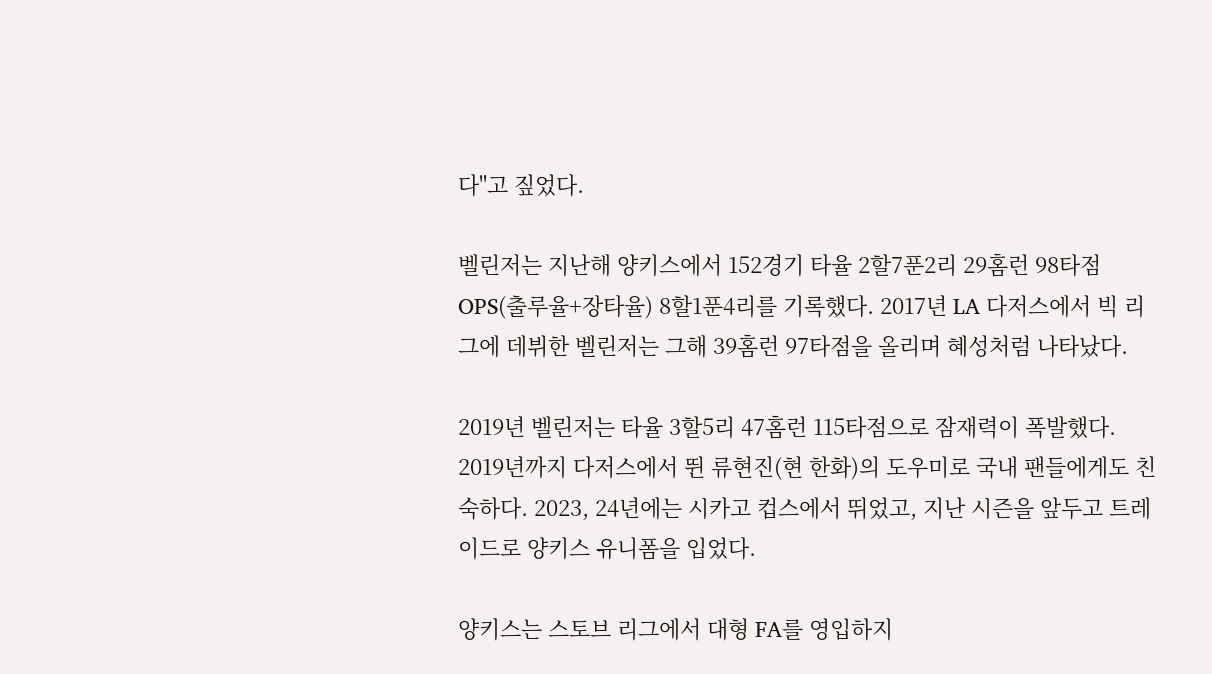다"고 짚었다.

벨린저는 지난해 양키스에서 152경기 타율 2할7푼2리 29홈런 98타점 OPS(출루율+장타율) 8할1푼4리를 기록했다. 2017년 LA 다저스에서 빅 리그에 데뷔한 벨린저는 그해 39홈런 97타점을 올리며 혜성처럼 나타났다.

2019년 벨린저는 타율 3할5리 47홈런 115타점으로 잠재력이 폭발했다. 2019년까지 다저스에서 뛴 류현진(현 한화)의 도우미로 국내 팬들에게도 친숙하다. 2023, 24년에는 시카고 컵스에서 뛰었고, 지난 시즌을 앞두고 트레이드로 양키스 유니폼을 입었다.

양키스는 스토브 리그에서 대형 FA를 영입하지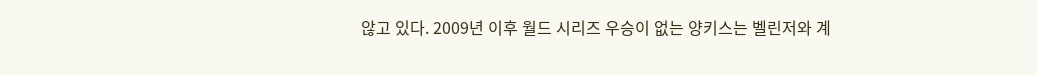않고 있다. 2009년 이후 월드 시리즈 우승이 없는 양키스는 벨린저와 계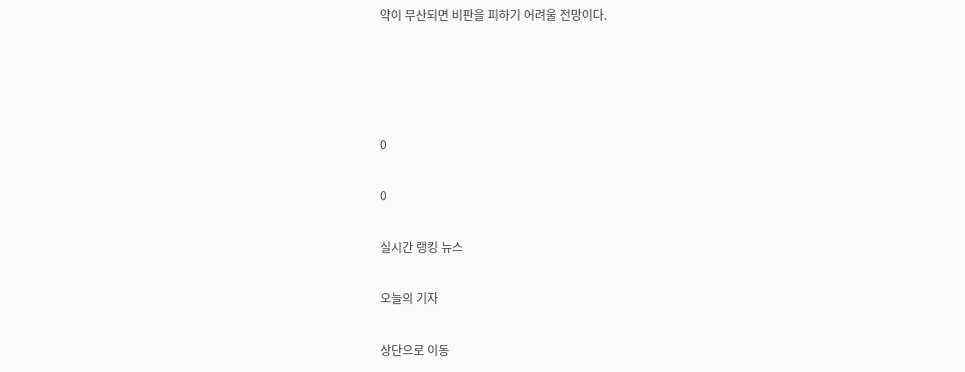약이 무산되면 비판을 피하기 어려울 전망이다.




0

0

실시간 랭킹 뉴스

오늘의 기자

상단으로 이동